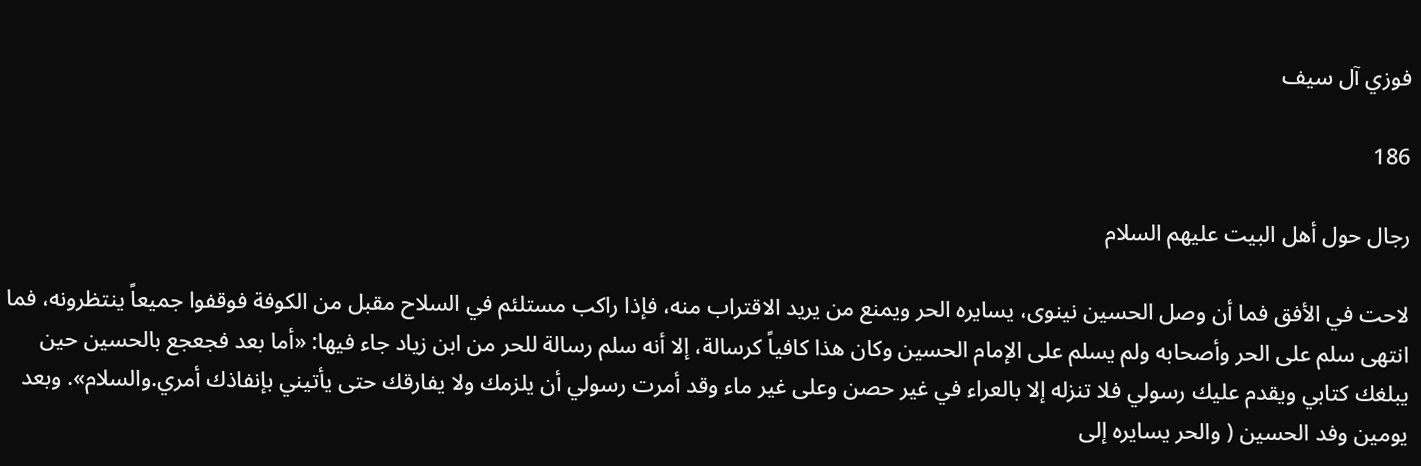فوزي آل سيف

186

رجال حول أهل البيت عليهم السلام

لاحت في الأفق فما أن وصل الحسين نينوى، يسايره الحر ويمنع من يريد الاقتراب منه، فإذا راكب مستلئم في السلاح مقبل من الكوفة فوقفوا جميعاً ينتظرونه، فما انتهى سلم على الحر وأصحابه ولم يسلم على الإمام الحسين وكان هذا كافياً كرسالة، إلا أنه سلم رسالة للحر من ابن زياد جاء فيها: «أما بعد فجعجع بالحسين حين يبلغك كتابي ويقدم عليك رسولي فلا تنزله إلا بالعراء في غير حصن وعلى غير ماء وقد أمرت رسولي أن يلزمك ولا يفارقك حتى يأتيني بإنفاذك أمري.والسلام». وبعد يومين وفد الحسين ( والحر يسايره إلى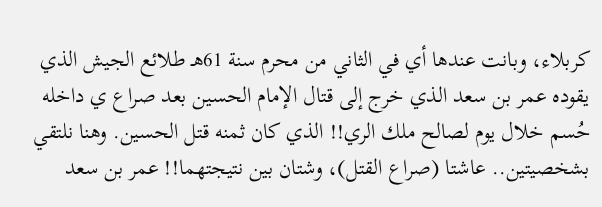كربلاء، وبانت عندها أي في الثاني من محرم سنة 61هـ طلائع الجيش الذي يقوده عمر بن سعد الذي خرج إلى قتال الإمام الحسين بعد صراع ي داخله حُسم خلال يوم لصالح ملك الري!! الذي كان ثمنه قتل الحسين. وهنا نلتقي بشخصيتين.. عاشتا (صراع القتل)، وشتان بين نتيجتهما!! عمر بن سعد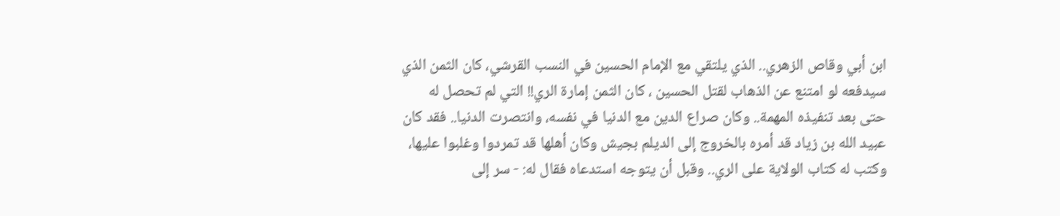ابن أبي وقاص الزهري.. الذي يلتقي مع الإمام الحسين في النسب القرشي، كان الثمن الذي سيدفعه لو امتنع عن الذهاب لقتل الحسين ، كان الثمن إمارة الري!! التي لم تحصل له حتى بعد تنفيذه المهمة.. وكان صراع الدين مع الدنيا في نفسه، وانتصرت الدنيا.. فقد كان عبيد الله بن زياد قد أمره بالخروج إلى الديلم بجيش وكان أهلها قد تمردوا وغلبوا عليها، وكتب له كتاب الولاية على الري.. وقبل أن يتوجه استدعاه فقال له: - سر إلى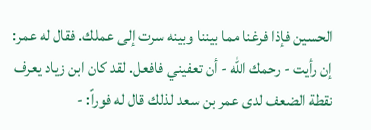الحسين فإذا فرغنا مما بيننا وبينه سرت إلى عملك. فقال له عمر: إن رأيت - رحمك الله - أن تعفيني فافعل. لقد كان ابن زياد يعرف نقطة الضعف لدى عمر بن سعد لذلك قال له فوراً: -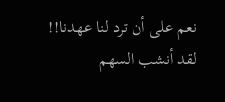نعم على أن ترد لنا عهدنا!! لقد أنشب السهم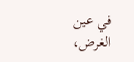في عين الغرض،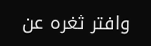وافتر ثغره عن